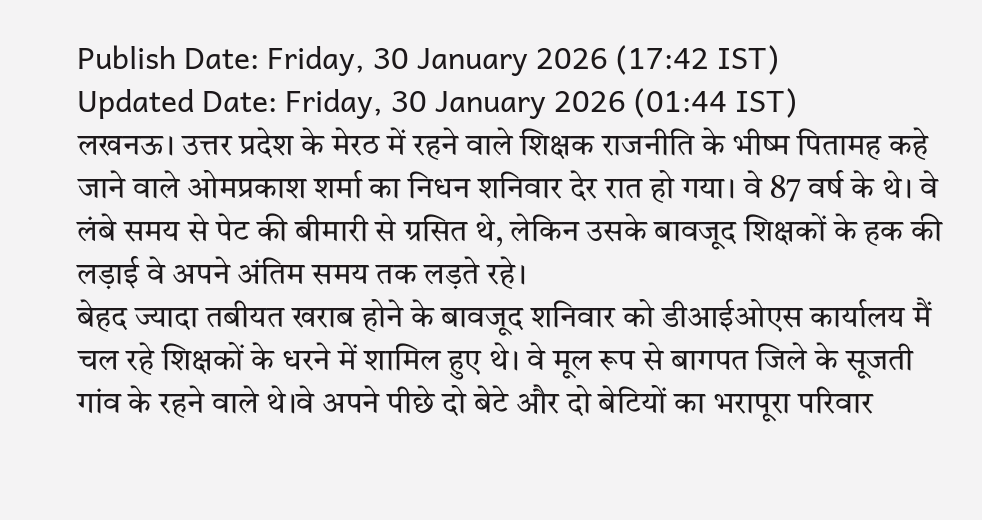Publish Date: Friday, 30 January 2026 (17:42 IST)
Updated Date: Friday, 30 January 2026 (01:44 IST)
लखनऊ। उत्तर प्रदेश के मेरठ में रहने वाले शिक्षक राजनीति के भीष्म पितामह कहे जाने वाले ओमप्रकाश शर्मा का निधन शनिवार देर रात हो गया। वे 87 वर्ष के थे। वे लंबे समय से पेट की बीमारी से ग्रसित थे, लेकिन उसके बावजूद शिक्षकों के हक की लड़ाई वे अपने अंतिम समय तक लड़ते रहे।
बेहद ज्यादा तबीयत खराब होने के बावजूद शनिवार को डीआईओएस कार्यालय मैं चल रहे शिक्षकों के धरने में शामिल हुए थे। वे मूल रूप से बागपत जिले के सूजती गांव के रहने वाले थे।वे अपने पीछे दो बेटे और दो बेटियों का भरापूरा परिवार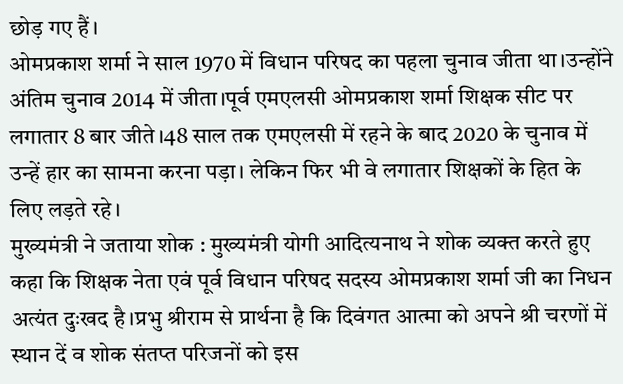छोड़ गए हैं।
ओमप्रकाश शर्मा ने साल 1970 में विधान परिषद का पहला चुनाव जीता था।उन्होंने अंतिम चुनाव 2014 में जीता।पूर्व एमएलसी ओमप्रकाश शर्मा शिक्षक सीट पर लगातार 8 बार जीते।48 साल तक एमएलसी में रहने के बाद 2020 के चुनाव में उन्हें हार का सामना करना पड़ा। लेकिन फिर भी वे लगातार शिक्षकों के हित के लिए लड़ते रहे।
मुख्यमंत्री ने जताया शोक : मुख्यमंत्री योगी आदित्यनाथ ने शोक व्यक्त करते हुए कहा कि शिक्षक नेता एवं पूर्व विधान परिषद सदस्य ओमप्रकाश शर्मा जी का निधन अत्यंत दुःखद है।प्रभु श्रीराम से प्रार्थना है कि दिवंगत आत्मा को अपने श्री चरणों में स्थान दें व शोक संतप्त परिजनों को इस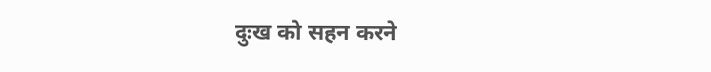दुःख को सहन करने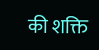की शक्ति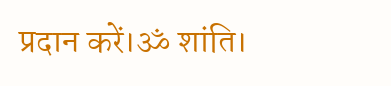प्रदान करें।ॐ शांति।